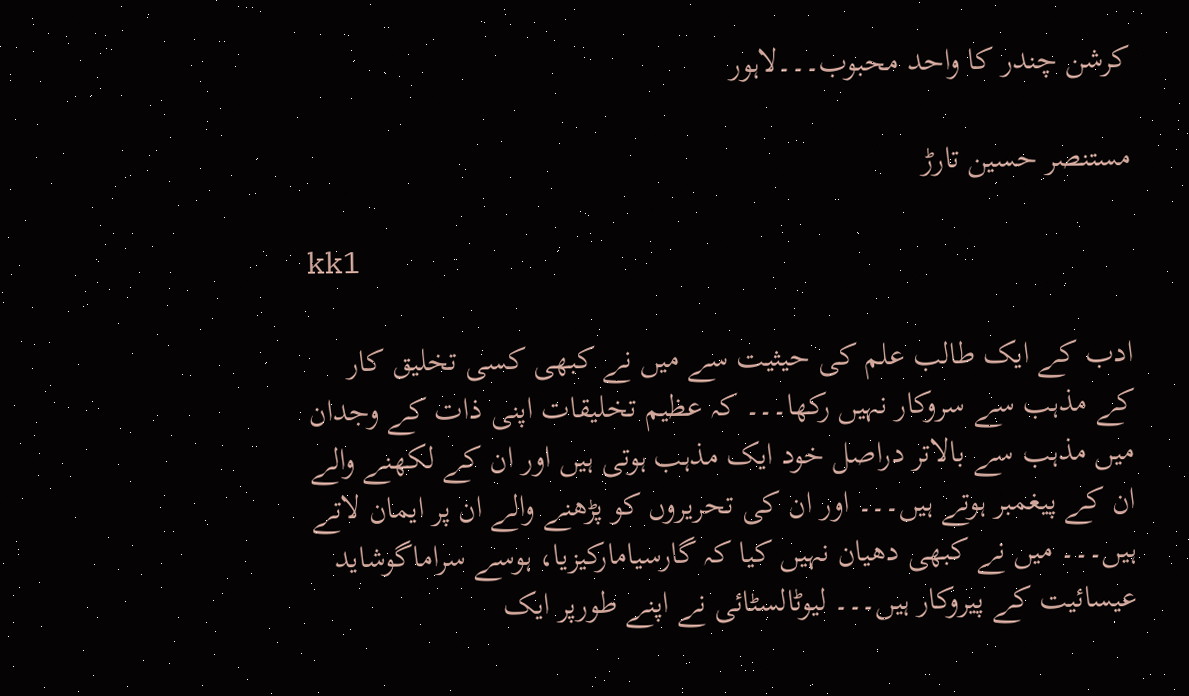کرشن چندر کا واحد محبوب۔۔۔لاہور

مستنصر حسین تارڑ

kk1

ادب کے ایک طالب علم کی حیثیت سے میں نے کبھی کسی تخلیق کار کے مذہب سے سروکار نہیں رکھا۔۔۔ کہ عظیم تخلیقات اپنی ذات کے وجدان میں مذہب سے بالاتر دراصل خود ایک مذہب ہوتی ہیں اور ان کے لکھنے والے ان کے پیغمبر ہوتے ہیں۔۔۔ اور ان کی تحریروں کو پڑھنے والے ان پر ایمان لاتے ہیں۔۔۔ میں نے کبھی دھیان نہیں کیا کہ گارسیامارکیزیا، ہوسے سراماگوشاید عیسائیت کے پیروکار ہیں۔۔۔ لیوٹالسٹائی نے اپنے طورپر ایک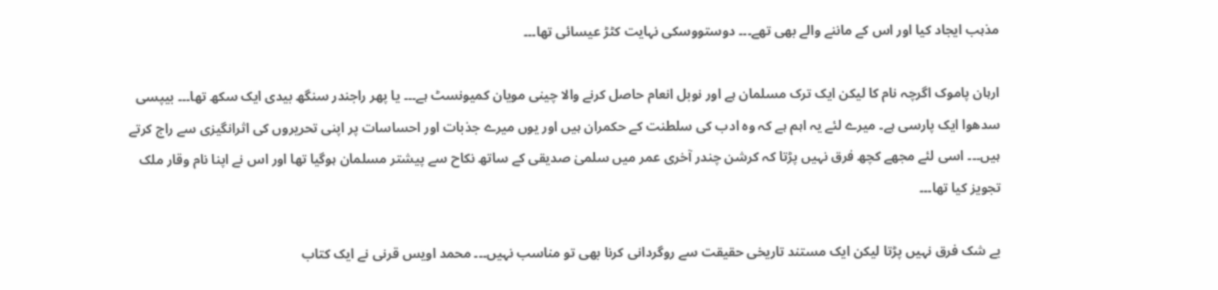مذہب ایجاد کیا اور اس کے ماننے والے بھی تھے۔۔۔ دوستووسکی نہایت کٹڑ عیسائی تھا۔۔۔

ارہان پاموک اگرچہ نام کا لیکن ایک ترک مسلمان ہے اور نوبل انعام حاصل کرنے والا چینی مویان کمیونسٹ ہے۔۔۔ یا پھر راجندر سنگھ بیدی ایک سکھ تھا۔۔۔ بیپسی سدھوا ایک پارسی ہے۔ میرے لئے یہ اہم ہے کہ وہ ادب کی سلطنت کے حکمران ہیں اور یوں میرے جذبات اور احساسات پر اپنی تحریروں کی اثرانگیزی سے راج کرتے ہیں۔۔۔ اسی لئے مجھے کچھ فرق نہیں پڑتا کہ کرشن چندر آخری عمر میں سلمیٰ صدیقی کے ساتھ نکاح سے پیشتر مسلمان ہوگیا تھا اور اس نے اپنا نام وقار ملک تجویز کیا تھا۔۔۔

بے شک فرق نہیں پڑتا لیکن ایک مستند تاریخی حقیقت سے روگردانی کرنا بھی تو مناسب نہیں۔۔۔ محمد اویس قرنی نے ایک کتاب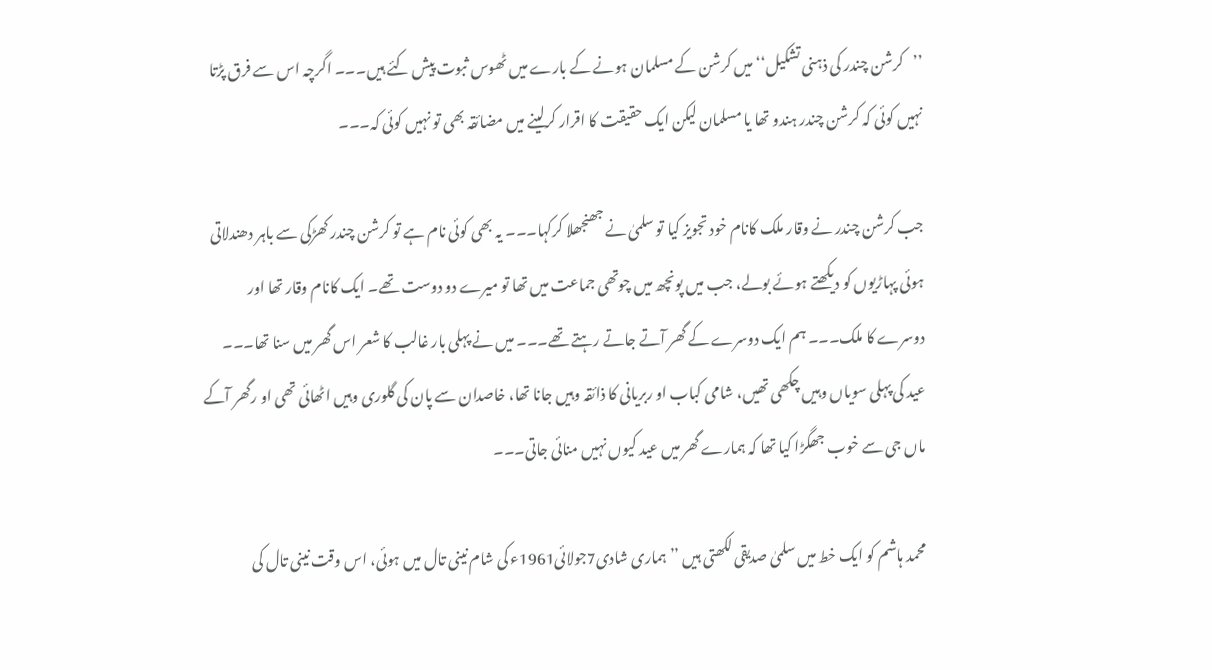’’کرشن چندر کی ذہنی تشکیل‘‘ میں کرشن کے مسلمان ہونے کے بارے میں ٹھوس ثبوت پیش کئے ہیں۔۔۔ اگرچہ اس سے فرق پڑتا نہیں کوئی کہ کرشن چندر ہندو تھا یا مسلمان لیکن ایک حقیقت کا اقرار کرلینے میں مضائقہ بھی تو نہیں کوئی کہ۔۔۔

جب کرشن چندر نے وقار ملک کانام خود تجویز کیا تو سلمیٰ نے جھنجھلا کرکہا۔۔۔ یہ بھی کوئی نام ہے تو کرشن چندر کھڑکی سے باہر دھندلاتی ہوئی پہاڑیوں کو دیکھتے ہوئے بولے، جب میں پونچھ میں چوتھی جماعت میں تھا تو میرے دو دوست تھے۔ ایک کانام وقار تھا اور دوسرے کا ملک۔۔۔ ہم ایک دوسرے کے گھر آتے جاتے رہتے تھے۔۔۔ میں نے پہلی بار غالب کا شعر اس گھر میں سنا تھا۔۔۔ عید کی پہلی سویاں وہیں چکھی تھیں، شامی کباب او ربریانی کا ذائقہ وہیں جانا تھا، خاصدان سے پان کی گلوری وہیں اٹھائی تھی او رگھر آکے ماں جی سے خوب جھگڑا کیا تھا کہ ہمارے گھر میں عید کیوں نہیں منائی جاتی۔۔۔

محمد ہاشم کو ایک خط میں سلمیٰ صدیقی لکھتی ہیں ’’ہماری شادی7جولائی1961ء کی شام نینی تال میں ہوئی، اس وقت نینی تال کی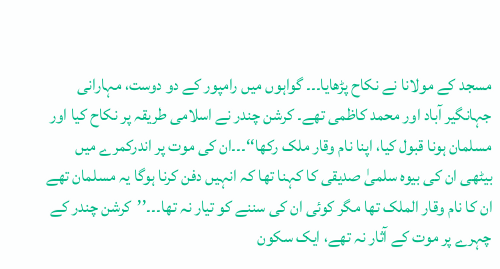مسجد کے مولانا نے نکاح پڑھایا۔۔۔ گواہوں میں رامپور کے دو دوست، مہارانی جہانگیر آباد اور محمد کاظمی تھے۔ کرشن چندر نے اسلامی طریقہ پر نکاح کیا اور مسلمان ہونا قبول کیا، اپنا نام وقار ملک رکھا‘‘۔۔۔ان کی موت پر اندرکمرے میں بیٹھی ان کی بیوہ سلمیٰ صدیقی کا کہنا تھا کہ انہیں دفن کرنا ہوگا یہ مسلمان تھے ان کا نام وقار الملک تھا مگر کوئی ان کی سننے کو تیار نہ تھا۔۔۔’’کرشن چندر کے چہرے پر موت کے آثار نہ تھے، ایک سکون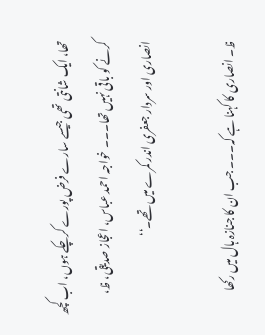تھا، ایک شانتی تھی جیسے سارے فرض پورے کرچکے ہوں، اب کچھ کرنے کو باقی نہیں تھا۔۔۔ خواجہ احمد عباس، اعجاز صدیقی، ظ، انصاری اور سردار جعفری اندر کمرے میں تھے۔‘‘

ظ۔ انصاری کا کہنا ہے کہ۔۔۔ جب ان کا جنازہ ہال میں رکھا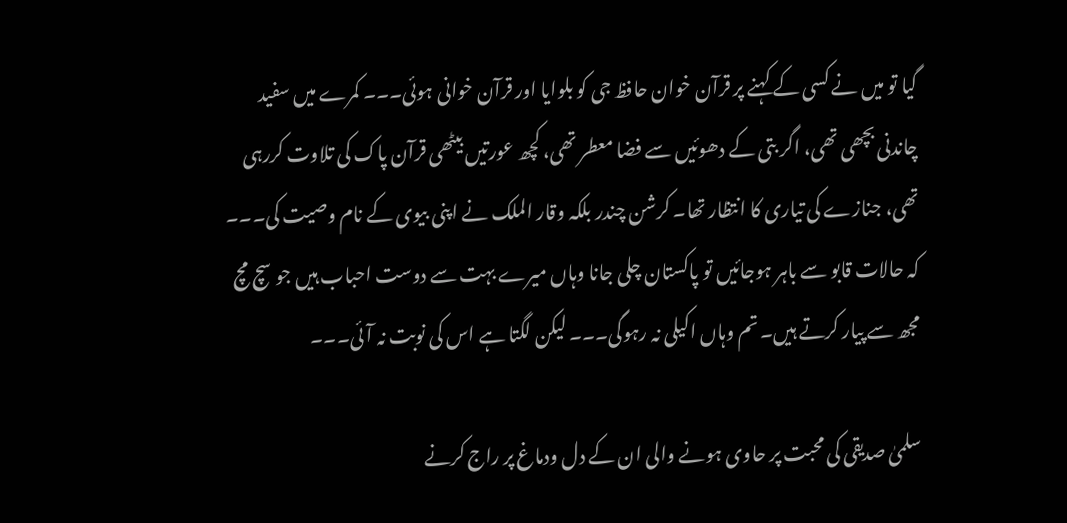گیا تو میں نے کسی کے کہنے پر قرآن خوان حافظ جی کو بلوایا اور قرآن خوانی ہوئی۔۔۔ کمرے میں سفید چاندنی بچھی تھی، اگر بتی کے دھوئیں سے فضا معطر تھی، کچھ عورتیں بیٹھی قرآن پاک کی تلاوت کررہی تھی، جنازے کی تیاری کا انتظار تھا۔ کرشن چندر بلکہ وقار الملک نے اپنی بیوی کے نام وصیت کی۔۔۔ کہ حالات قابو سے باہر ہوجائیں تو پاکستان چلی جانا وہاں میرے بہت سے دوست احباب ہیں جو سچ مچ مجھ سے پیار کرتے ہیں۔ تم وہاں اکیلی نہ رہوگی۔۔۔ لیکن لگتا ہے اس کی نوبت نہ آئی۔۔۔

سلمیٰ صدیقی کی محبت پر حاوی ہونے والی ان کے دل ودماغ پر راج کرنے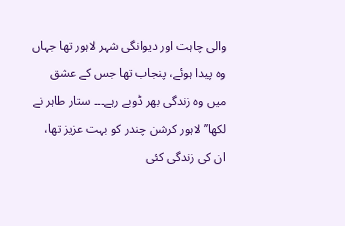والی چاہت اور دیوانگی شہر لاہور تھا جہاں وہ پیدا ہوئے، پنجاب تھا جس کے عشق میں وہ زندگی بھر ڈوبے رہے۔۔۔ ستار طاہر نے لکھا’’لاہور کرشن چندر کو بہت عزیز تھا، ان کی زندگی کئی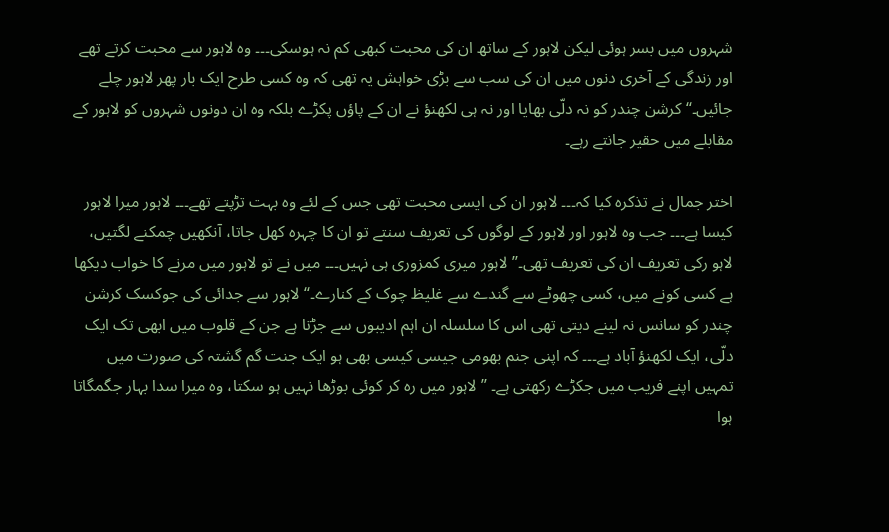شہروں میں بسر ہوئی لیکن لاہور کے ساتھ ان کی محبت کبھی کم نہ ہوسکی۔۔۔ وہ لاہور سے محبت کرتے تھے اور زندگی کے آخری دنوں میں ان کی سب سے بڑی خواہش یہ تھی کہ وہ کسی طرح ایک بار پھر لاہور چلے جائیں۔‘‘ کرشن چندر کو نہ دلّی بھایا اور نہ ہی لکھنؤ نے ان کے پاؤں پکڑے بلکہ وہ ان دونوں شہروں کو لاہور کے مقابلے میں حقیر جانتے رہے۔

اختر جمال نے تذکرہ کیا کہ۔۔۔ لاہور ان کی ایسی محبت تھی جس کے لئے وہ بہت تڑپتے تھے۔۔۔ لاہور میرا لاہور کیسا ہے۔۔۔ جب وہ لاہور اور لاہور کے لوگوں کی تعریف سنتے تو ان کا چہرہ کھل جاتا، آنکھیں چمکنے لگتیں، لاہو رکی تعریف ان کی تعریف تھی۔’’لاہور میری کمزوری ہی نہیں۔۔۔ میں نے تو لاہور میں مرنے کا خواب دیکھا ہے کسی کونے میں، کسی چھوٹے سے گندے سے غلیظ چوک کے کنارے۔‘‘ لاہور سے جدائی کی جوکسک کرشن چندر کو سانس نہ لینے دیتی تھی اس کا سلسلہ ان اہم ادیبوں سے جڑتا ہے جن کے قلوب میں ابھی تک ایک دلّی، ایک لکھنؤ آباد ہے۔۔۔ کہ اپنی جنم بھومی جیسی کیسی بھی ہو ایک جنت گم گشتہ کی صورت میں تمہیں اپنے فریب میں جکڑے رکھتی ہے۔ ’’لاہور میں رہ کر کوئی بوڑھا نہیں ہو سکتا، وہ میرا سدا بہار جگمگاتا ہوا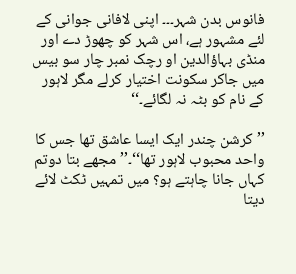فانوس بدن شہر۔۔۔ اپنی لافانی جوانی کے لئے مشہور ہے، اس شہر کو چھوڑ دے اور منڈی بہاؤالدین او رچک نمبر چار سو بیس میں جاکر سکونت اختیار کرلے مگر لاہور کے نام کو بٹہ نہ لگائے۔‘‘

’’کرشن چندر ایک ایسا عاشق تھا جس کا واحد محبوب لاہور تھا‘‘۔’’مجھے بتا دوتم کہاں جانا چاہتے ہو؟ میں تمہیں ٹکٹ لائے دیتا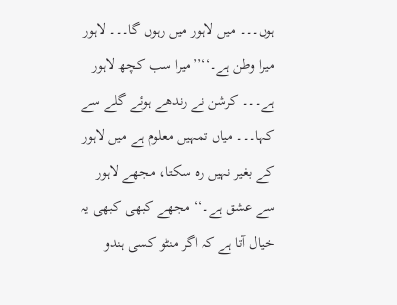ہوں۔۔۔ میں لاہور میں رہوں گا۔۔۔ لاہور میرا وطن ہے۔‘‘’’میرا سب کچھ لاہور ہے۔۔۔ کرشن نے رندھے ہوئے گلے سے کہا۔۔۔ میاں تمہیں معلوم ہے میں لاہور کے بغیر نہیں رہ سکتا، مجھے لاہور سے عشق ہے۔‘‘ مجھے کبھی کبھی یہ خیال آتا ہے کہ اگر منٹو کسی ہندو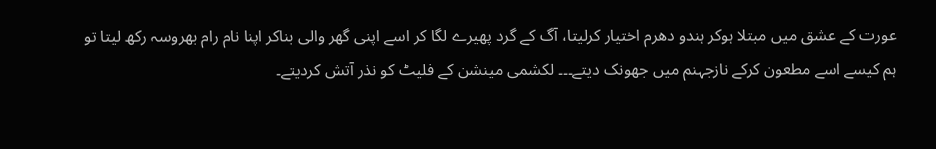عورت کے عشق میں مبتلا ہوکر ہندو دھرم اختیار کرلیتا، آگ کے گرد پھیرے لگا کر اسے اپنی گھر والی بناکر اپنا نام رام بھروسہ رکھ لیتا تو ہم کیسے اسے مطعون کرکے نازجہنم میں جھونک دیتے۔۔۔ لکشمی مینشن کے فلیٹ کو نذر آتش کردیتے۔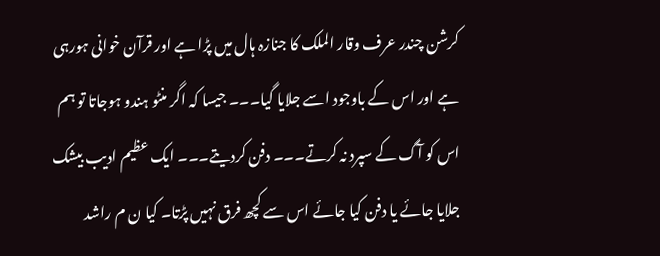کرشن چندر عرف وقار الملک کا جنازہ ہال میں پڑا ہے اور قرآن خوانی ہورہی ہے اور اس کے باوجود اسے جلایا گیا۔۔۔ جیسا کہ اگر منٹو ہندو ہوجاتا تو ہم اس کو آگ کے سپرد نہ کرتے۔۔۔ دفن کردیتے۔۔۔ ایک عظیم ادیب بیشک جلایا جائے یا دفن کیا جائے اس سے کچھ فرق نہیں پڑتا۔ کیا ن م راشد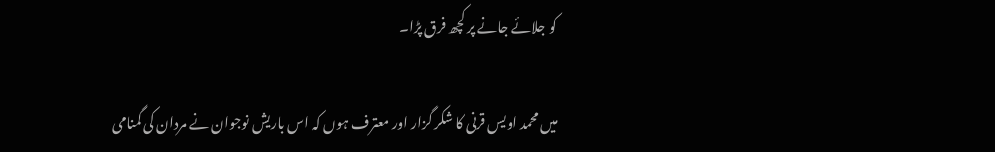کو جلائے جانے پر کچھ فرق پڑا۔

میں محمد اویس قرنی کا شکر گزار اور معترف ہوں کہ اس باریش نوجوان نے مردان کی گمنامی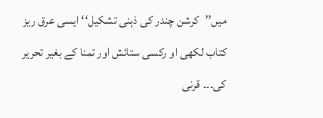میں’’کرشن چندر کی ذہنی تشکیل‘‘ ایسی عرق ریز کتاب لکھی او رکسی ستائش اور تمنا کے بغیر تحریر کی۔۔۔ قرنی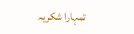تمہارا شکریہ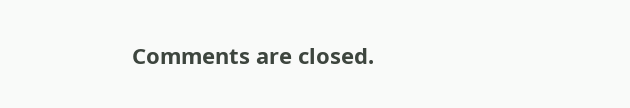Comments are closed.